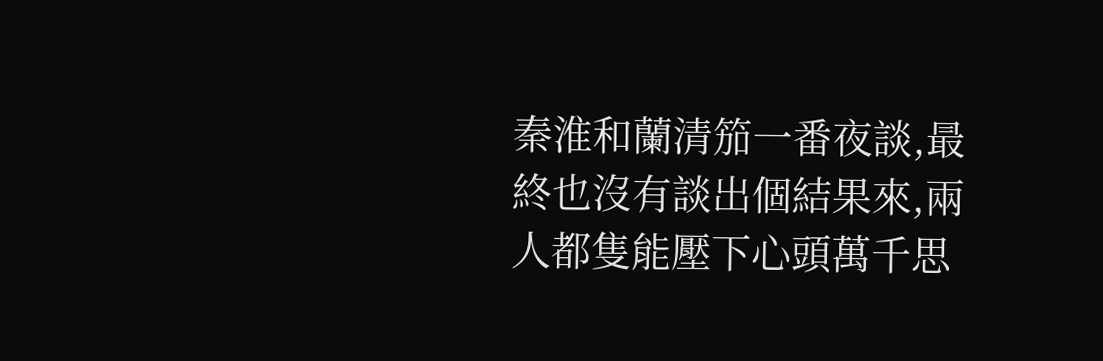秦淮和蘭清笳一番夜談,最終也沒有談出個結果來,兩人都隻能壓下心頭萬千思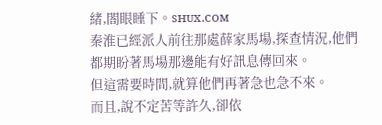緒,閤眼睡下。sʜᴜx.ᴄᴏᴍ
秦淮已經派人前往那處薛家馬場,探查情況,他們都期盼著馬場那邊能有好訊息傳回來。
但這需要時間,就算他們再著急也急不來。
而且,說不定苦等許久,卻依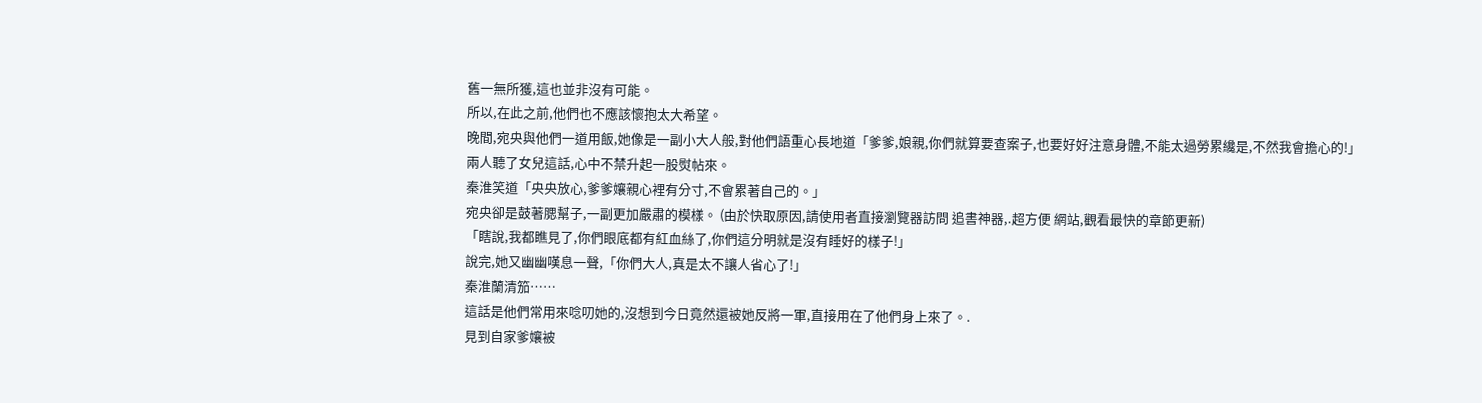舊一無所獲,這也並非沒有可能。
所以,在此之前,他們也不應該懷抱太大希望。
晚間,宛央與他們一道用飯,她像是一副小大人般,對他們語重心長地道「爹爹,娘親,你們就算要查案子,也要好好注意身體,不能太過勞累纔是,不然我會擔心的!」
兩人聽了女兒這話,心中不禁升起一股熨帖來。
秦淮笑道「央央放心,爹爹孃親心裡有分寸,不會累著自己的。」
宛央卻是鼓著腮幫子,一副更加嚴肅的模樣。 (由於快取原因,請使用者直接瀏覽器訪問 追書神器,.超方便 網站,觀看最快的章節更新)
「瞎說,我都瞧見了,你們眼底都有紅血絲了,你們這分明就是沒有睡好的樣子!」
說完,她又幽幽嘆息一聲,「你們大人,真是太不讓人省心了!」
秦淮蘭清笳……
這話是他們常用來唸叨她的,沒想到今日竟然還被她反將一軍,直接用在了他們身上來了。.
見到自家爹孃被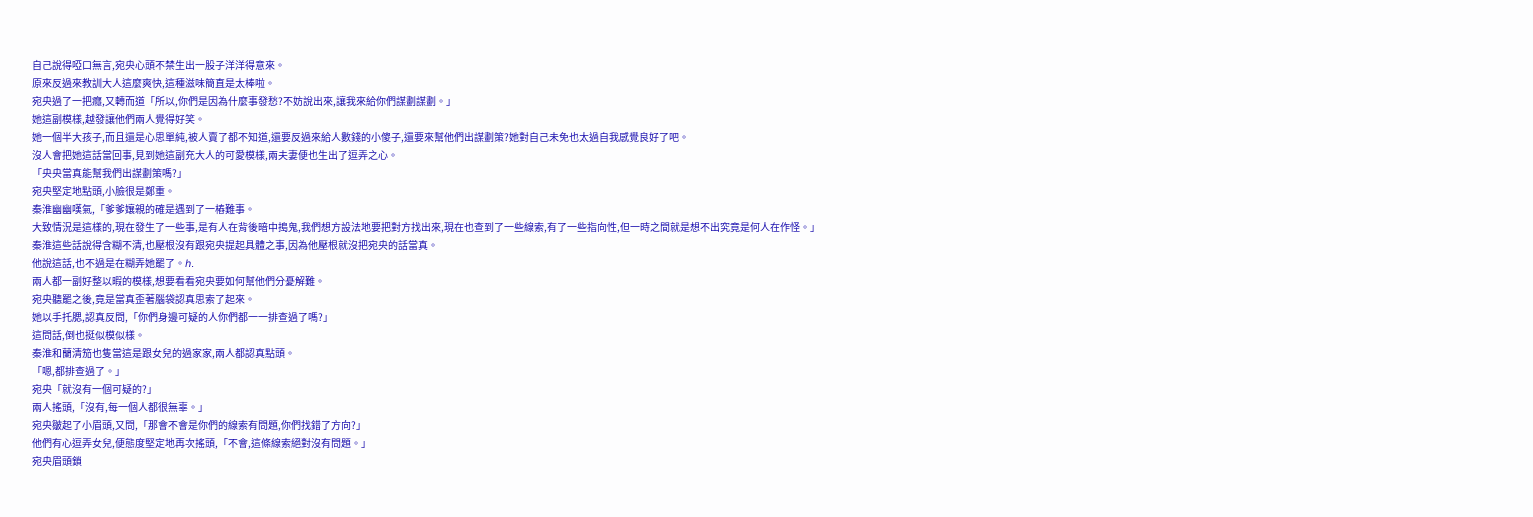自己說得啞口無言,宛央心頭不禁生出一股子洋洋得意來。
原來反過來教訓大人這麼爽快,這種滋味簡直是太棒啦。
宛央過了一把癮,又轉而道「所以,你們是因為什麼事發愁?不妨說出來,讓我來給你們謀劃謀劃。」
她這副模樣,越發讓他們兩人覺得好笑。
她一個半大孩子,而且還是心思單純,被人賣了都不知道,還要反過來給人數錢的小傻子,還要來幫他們出謀劃策?她對自己未免也太過自我感覺良好了吧。
沒人會把她這話當回事,見到她這副充大人的可愛模樣,兩夫妻便也生出了逗弄之心。
「央央當真能幫我們出謀劃策嗎?」
宛央堅定地點頭,小臉很是鄭重。
秦淮幽幽嘆氣,「爹爹孃親的確是遇到了一樁難事。
大致情況是這樣的,現在發生了一些事,是有人在背後暗中搗鬼,我們想方設法地要把對方找出來,現在也查到了一些線索,有了一些指向性,但一時之間就是想不出究竟是何人在作怪。」
秦淮這些話說得含糊不清,也壓根沒有跟宛央提起具體之事,因為他壓根就沒把宛央的話當真。
他說這話,也不過是在糊弄她罷了。ℎ.
兩人都一副好整以暇的模樣,想要看看宛央要如何幫他們分憂解難。
宛央聽罷之後,竟是當真歪著腦袋認真思索了起來。
她以手托腮,認真反問,「你們身邊可疑的人你們都一一排查過了嗎?」
這問話,倒也挺似模似樣。
秦淮和蘭清笳也隻當這是跟女兒的過家家,兩人都認真點頭。
「嗯,都排查過了。」
宛央「就沒有一個可疑的?」
兩人搖頭,「沒有,每一個人都很無辜。」
宛央皺起了小眉頭,又問,「那會不會是你們的線索有問題,你們找錯了方向?」
他們有心逗弄女兒,便態度堅定地再次搖頭,「不會,這條線索絕對沒有問題。」
宛央眉頭鎖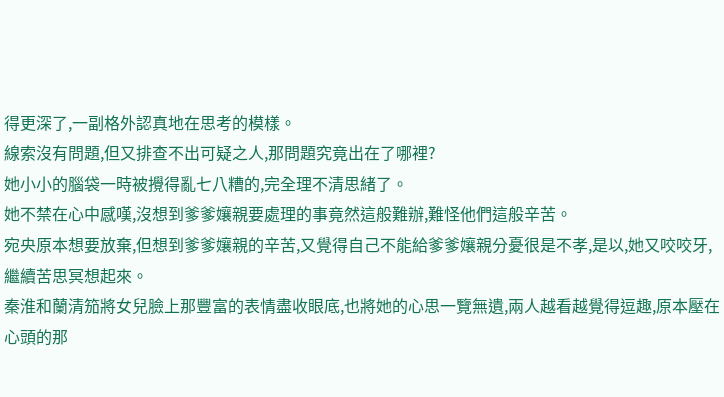得更深了,一副格外認真地在思考的模樣。
線索沒有問題,但又排查不出可疑之人,那問題究竟出在了哪裡?
她小小的腦袋一時被攪得亂七八糟的,完全理不清思緒了。
她不禁在心中感嘆,沒想到爹爹孃親要處理的事竟然這般難辦,難怪他們這般辛苦。
宛央原本想要放棄,但想到爹爹孃親的辛苦,又覺得自己不能給爹爹孃親分憂很是不孝,是以,她又咬咬牙,繼續苦思冥想起來。
秦淮和蘭清笳將女兒臉上那豐富的表情盡收眼底,也將她的心思一覽無遺,兩人越看越覺得逗趣,原本壓在心頭的那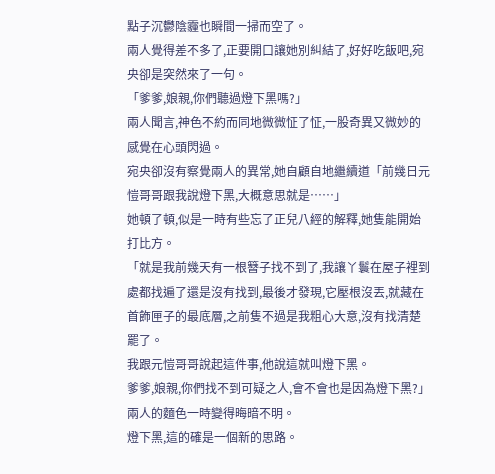點子沉鬱陰霾也瞬間一掃而空了。
兩人覺得差不多了,正要開口讓她別糾結了,好好吃飯吧,宛央卻是突然來了一句。
「爹爹,娘親,你們聽過燈下黑嗎?」
兩人聞言,神色不約而同地微微怔了怔,一股奇異又微妙的感覺在心頭閃過。
宛央卻沒有察覺兩人的異常,她自顧自地繼續道「前幾日元愷哥哥跟我說燈下黑,大概意思就是……」
她頓了頓,似是一時有些忘了正兒八經的解釋,她隻能開始打比方。
「就是我前幾天有一根簪子找不到了,我讓丫鬟在屋子裡到處都找遍了還是沒有找到,最後才發現,它壓根沒丟,就藏在首飾匣子的最底層,之前隻不過是我粗心大意,沒有找清楚罷了。
我跟元愷哥哥說起這件事,他說這就叫燈下黑。
爹爹,娘親,你們找不到可疑之人,會不會也是因為燈下黑?」
兩人的麵色一時變得晦暗不明。
燈下黑,這的確是一個新的思路。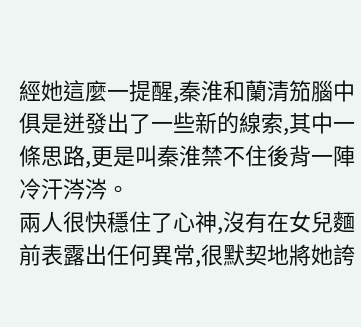經她這麼一提醒,秦淮和蘭清笳腦中俱是迸發出了一些新的線索,其中一條思路,更是叫秦淮禁不住後背一陣冷汗涔涔。
兩人很快穩住了心神,沒有在女兒麵前表露出任何異常,很默契地將她誇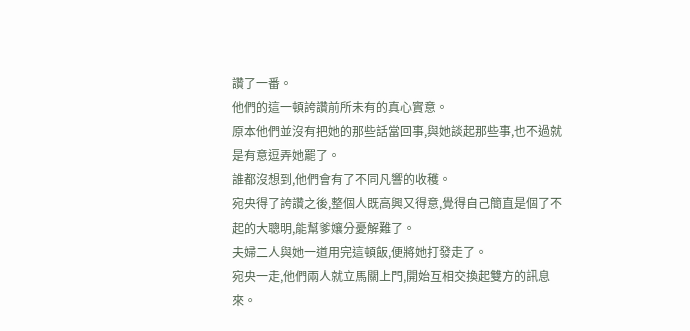讚了一番。
他們的這一頓誇讚前所未有的真心實意。
原本他們並沒有把她的那些話當回事,與她談起那些事,也不過就是有意逗弄她罷了。
誰都沒想到,他們會有了不同凡響的收穫。
宛央得了誇讚之後,整個人既高興又得意,覺得自己簡直是個了不起的大聰明,能幫爹孃分憂解難了。
夫婦二人與她一道用完這頓飯,便將她打發走了。
宛央一走,他們兩人就立馬關上門,開始互相交換起雙方的訊息來。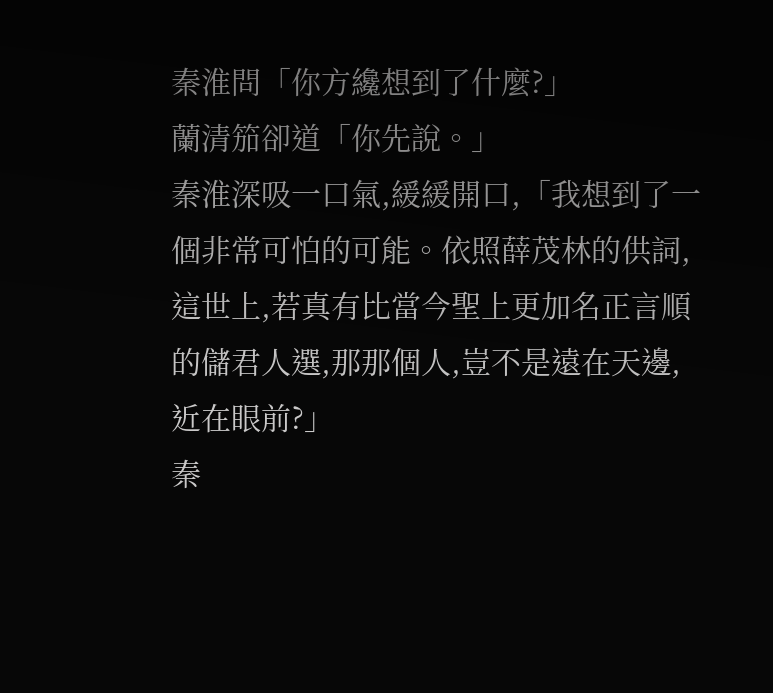秦淮問「你方纔想到了什麼?」
蘭清笳卻道「你先說。」
秦淮深吸一口氣,緩緩開口,「我想到了一個非常可怕的可能。依照薛茂林的供詞,這世上,若真有比當今聖上更加名正言順的儲君人選,那那個人,豈不是遠在天邊,近在眼前?」
秦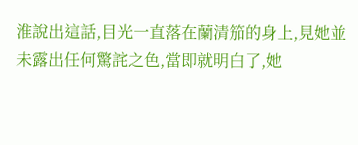淮說出這話,目光一直落在蘭清笳的身上,見她並未露出任何驚詫之色,當即就明白了,她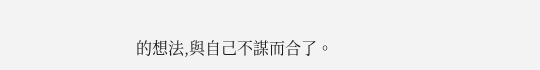的想法,與自己不謀而合了。